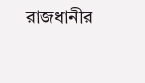রাজধানীর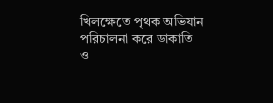খিলক্ষেতে পৃথক অভিযান পরিচালনা করে ডাকাতি ও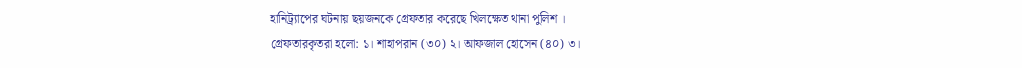হানিট্র্যাপের ঘটনায় ছয়জনকে গ্রেফতার করেছে খিলক্ষেত থানা পুলিশ ।
গ্রেফতারকৃতরা হলো: ১। শাহাপরান (৩০) ২। আফজাল হোসেন (৪০) ৩।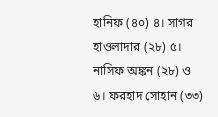হানিফ (৪০) ৪। সাগর হাওলাদার (২৮) ৫। নাসিফ অঙ্কন (২৮) ও ৬। ফরহাদ সোহান (৩৩)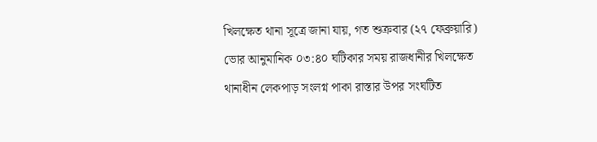খিলক্ষেত থানা সূত্রে জানা যায়, গত শুক্রবার (২৭ ফেব্রুয়ারি) ভোর আনুমানিক ০৩:৪০ ঘটিকার সময় রাজধানীর খিলক্ষেত থানাধীন লেকপাড় সংলগ্ন পাকা রাস্তার উপর সংঘটিত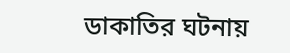ডাকাতির ঘটনায়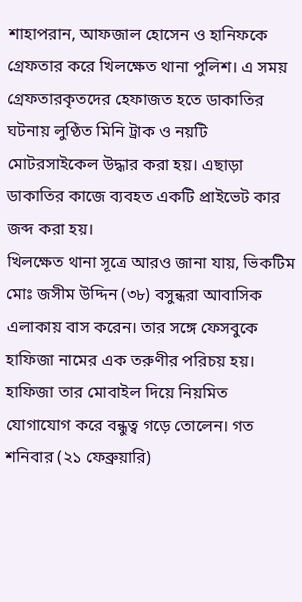শাহাপরান, আফজাল হোসেন ও হানিফকে গ্রেফতার করে খিলক্ষেত থানা পুলিশ। এ সময় গ্রেফতারকৃতদের হেফাজত হতে ডাকাতির ঘটনায় লুণ্ঠিত মিনি ট্রাক ও নয়টি মোটরসাইকেল উদ্ধার করা হয়। এছাড়া ডাকাতির কাজে ব্যবহত একটি প্রাইভেট কার জব্দ করা হয়।
খিলক্ষেত থানা সূত্রে আরও জানা যায়, ভিকটিম মোঃ জসীম উদ্দিন (৩৮) বসুন্ধরা আবাসিক এলাকায় বাস করেন। তার সঙ্গে ফেসবুকে হাফিজা নামের এক তরুণীর পরিচয় হয়। হাফিজা তার মোবাইল দিয়ে নিয়মিত যোগাযোগ করে বন্ধুত্ব গড়ে তোলেন। গত শনিবার (২১ ফেব্রুয়ারি)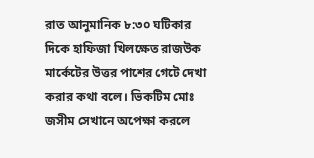রাত আনুমানিক ৮:৩০ ঘটিকার দিকে হাফিজা খিলক্ষেত রাজউক মার্কেটের উত্তর পাশের গেটে দেখা করার কথা বলে। ভিকটিম মোঃ জসীম সেখানে অপেক্ষা করলে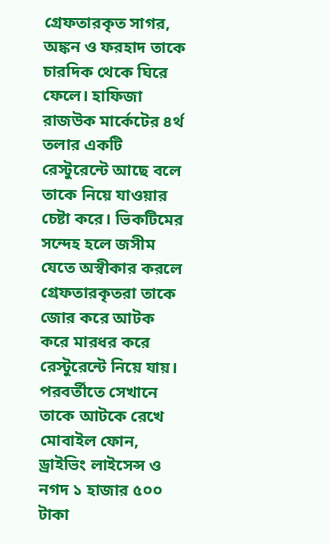গ্রেফতারকৃত সাগর, অঙ্কন ও ফরহাদ তাকে চারদিক থেকে ঘিরে ফেলে। হাফিজা রাজউক মার্কেটের ৪র্থ তলার একটি রেস্টুরেন্টে আছে বলে তাকে নিয়ে যাওয়ার চেষ্টা করে। ভিকটিমের সন্দেহ হলে জসীম যেতে অস্বীকার করলে গ্রেফতারকৃতরা তাকে জোর করে আটক করে মারধর করে রেস্টুরেন্টে নিয়ে যায়। পরবর্তীতে সেখানে তাকে আটকে রেখে মোবাইল ফোন, ড্রাইভিং লাইসেন্স ও নগদ ১ হাজার ৫০০ টাকা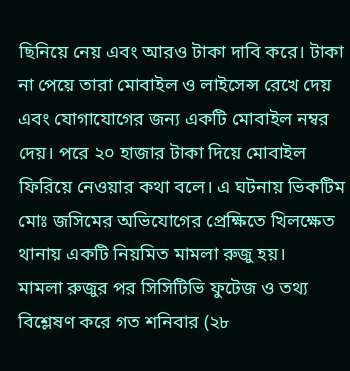ছিনিয়ে নেয় এবং আরও টাকা দাবি করে। টাকা না পেয়ে তারা মোবাইল ও লাইসেন্স রেখে দেয় এবং যোগাযোগের জন্য একটি মোবাইল নম্বর দেয়। পরে ২০ হাজার টাকা দিয়ে মোবাইল ফিরিয়ে নেওয়ার কথা বলে। এ ঘটনায় ভিকটিম মোঃ জসিমের অভিযোগের প্রেক্ষিতে খিলক্ষেত থানায় একটি নিয়মিত মামলা রুজু হয়।
মামলা রুজুর পর সিসিটিভি ফুটেজ ও তথ্য বিশ্লেষণ করে গত শনিবার (২৮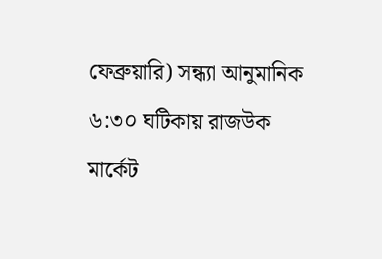ফেব্রুয়ারি) সন্ধ্যা আনুমানিক ৬:৩০ ঘটিকায় রাজউক মার্কেট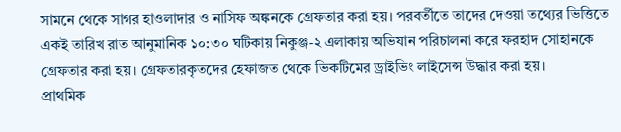সামনে থেকে সাগর হাওলাদার ও নাসিফ অঙ্কনকে গ্রেফতার করা হয়। পরবর্তীতে তাদের দেওয়া তথ্যের ভিত্তিতে একই তারিখ রাত আনুমানিক ১০:৩০ ঘটিকায় নিকুঞ্জ-২ এলাকায় অভিযান পরিচালনা করে ফরহাদ সোহানকে গ্রেফতার করা হয়। গ্রেফতারকৃতদের হেফাজত থেকে ভিকটিমের ড্রাইভিং লাইসেন্স উদ্ধার করা হয়।
প্রাথমিক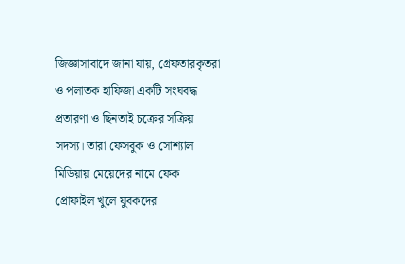জিজ্ঞাসাবাদে জানা যায়, গ্রেফতারকৃতরা ও পলাতক হাফিজা একটি সংঘবদ্ধ প্রতারণা ও ছিনতাই চক্রের সক্রিয় সদস্য। তারা ফেসবুক ও সোশ্যাল মিডিয়ায় মেয়েদের নামে ফেক প্রোফাইল খুলে যুবকদের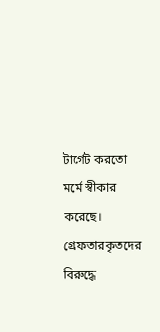টার্গেট করতো মর্মে স্বীকার করেছে।
গ্রেফতারকৃতদের বিরুদ্ধে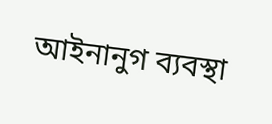আইনানুগ ব্যবস্থা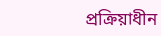প্রক্রিয়াধীন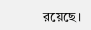রয়েছে।